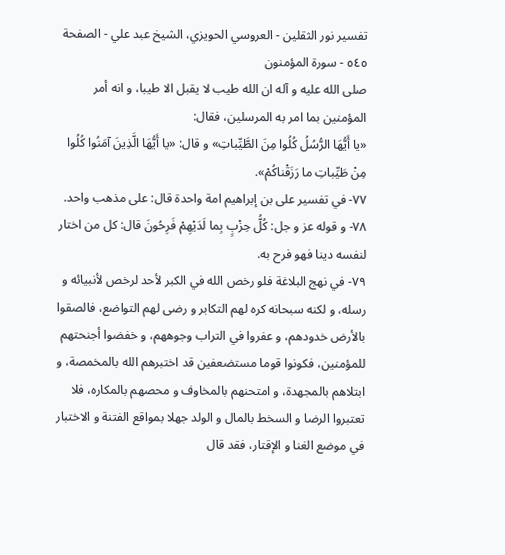تفسير نور الثقلين - العروسي الحويزي، الشيخ عبد علي - الصفحة ٥٤٥ - سورة المؤمنون
صلى الله عليه و آله ان الله طيب لا يقبل الا طيبا، و انه أمر المؤمنين بما امر به المرسلين، فقال:
«يا أَيُّهَا الرُّسُلُ كُلُوا مِنَ الطَّيِّباتِ» و قال: «يا أَيُّهَا الَّذِينَ آمَنُوا كُلُوا مِنْ طَيِّباتِ ما رَزَقْناكُمْ».
٧٧- في تفسير على بن إبراهيم امة واحدة قال: على مذهب واحد.
٧٨- و قوله عز و جل: كُلُّ حِزْبٍ بِما لَدَيْهِمْ فَرِحُونَ قال: كل من اختار لنفسه دينا فهو فرح به.
٧٩- في نهج البلاغة فلو رخص الله في الكبر لأحد لرخص لأنبيائه و رسله، و لكنه سبحانه كره لهم التكابر و رضى لهم التواضع، فالصقوا بالأرض خدودهم، و عفروا في التراب وجوههم، و خفضوا أجنحتهم للمؤمنين، فكونوا قوما مستضعفين قد اختبرهم الله بالمخمصة، و ابتلاهم بالمجهدة، و امتحنهم بالمخاوف و محصهم بالمكاره، فلا تعتبروا الرضا و السخط بالمال و الولد جهلا بمواقع الفتنة و الاختبار في موضع الغنا و الإقتار، فقد قال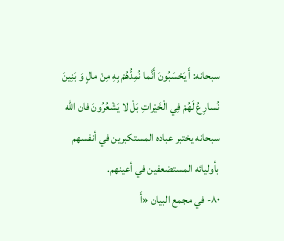سبحانه: أَ يَحْسَبُونَ أَنَّما نُمِدُّهُمْ بِهِ مِنْ مالٍ وَ بَنِينَ نُسارِعُ لَهُمْ فِي الْخَيْراتِ بَلْ لا يَشْعُرُونَ فان الله سبحانه يختبر عباده المستكبرين في أنفسهم بأوليائه المستضعفين في أعينهم.
٨٠- في مجمع البيان «أَ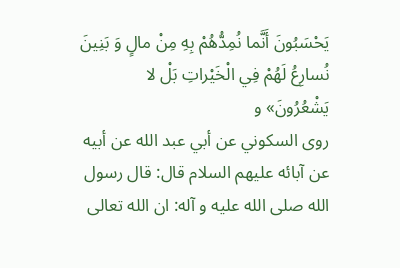يَحْسَبُونَ أَنَّما نُمِدُّهُمْ بِهِ مِنْ مالٍ وَ بَنِينَ نُسارِعُ لَهُمْ فِي الْخَيْراتِ بَلْ لا يَشْعُرُونَ» و
روى السكوني عن أبي عبد الله عن أبيه عن آبائه عليهم السلام قال: قال رسول الله صلى الله عليه و آله: ان الله تعالى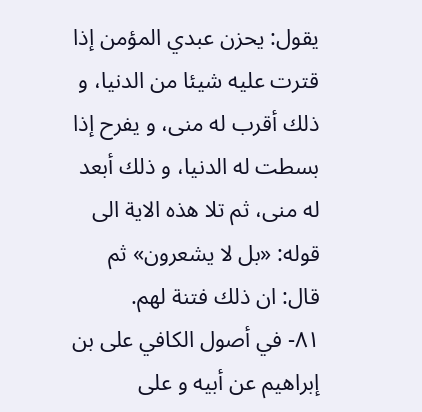يقول: يحزن عبدي المؤمن إذا قترت عليه شيئا من الدنيا، و ذلك أقرب له منى، و يفرح إذا بسطت له الدنيا، و ذلك أبعد له منى، ثم تلا هذه الاية الى قوله: «بل لا يشعرون» ثم قال: ان ذلك فتنة لهم.
٨١- في أصول الكافي على بن إبراهيم عن أبيه و على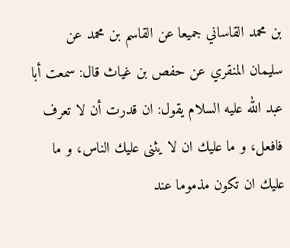بن محمد القاساني جميعا عن القاسم بن محمد عن سليمان المنقري عن حفص بن غياث قال: سمعت أبا عبد الله عليه السلام يقول: ان قدرت أن لا تعرف فافعل، و ما عليك ان لا يثنى عليك الناس، و ما عليك ان تكون مذموما عند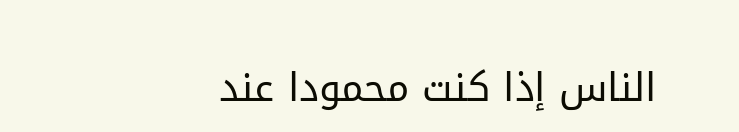الناس إذا كنت محمودا عند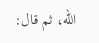الله، ثم قال: